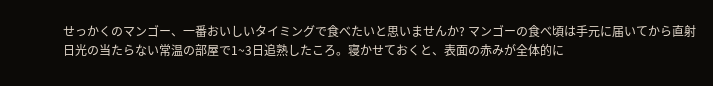せっかくのマンゴー、一番おいしいタイミングで食べたいと思いませんか? マンゴーの食べ頃は手元に届いてから直射日光の当たらない常温の部屋で1~3日追熟したころ。寝かせておくと、表面の赤みが全体的に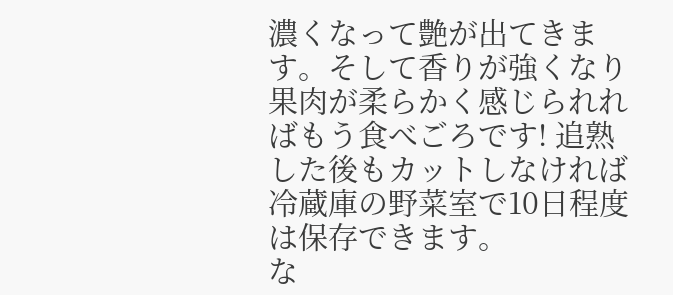濃くなって艶が出てきます。そして香りが強くなり果肉が柔らかく感じられればもう食べごろです! 追熟した後もカットしなければ冷蔵庫の野菜室で10日程度は保存できます。
な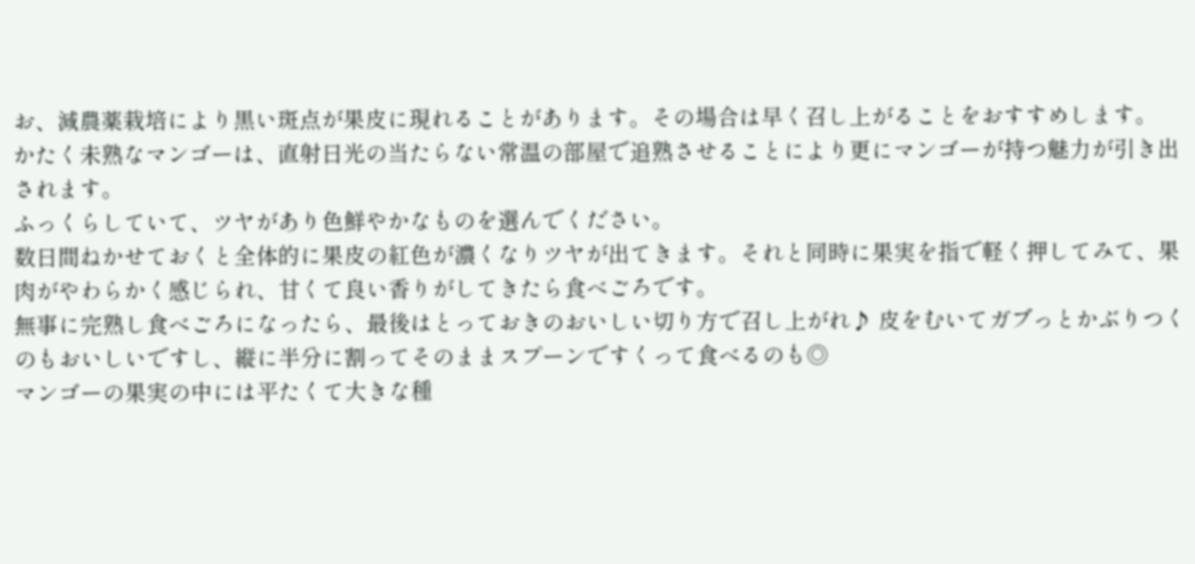お、減農薬栽培により黒い斑点が果皮に現れることがあります。その場合は早く召し上がることをおすすめします。
かたく未熟なマンゴーは、直射日光の当たらない常温の部屋で追熟させることにより更にマンゴーが持つ魅力が引き出されます。
ふっくらしていて、ツヤがあり色鮮やかなものを選んでください。
数日間ねかせておくと全体的に果皮の紅色が濃くなりツヤが出てきます。それと同時に果実を指で軽く押してみて、果肉がやわらかく感じられ、甘くて良い香りがしてきたら食べごろです。
無事に完熟し食べごろになったら、最後はとっておきのおいしい切り方で召し上がれ♪ 皮をむいてガブっとかぶりつくのもおいしいですし、縦に半分に割ってそのままスプーンですくって食べるのも◎
マンゴーの果実の中には平たくて大きな種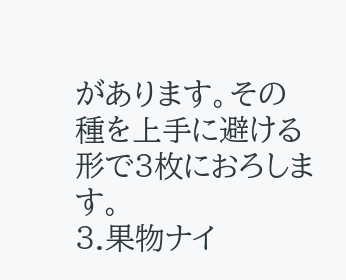があります。その種を上手に避ける形で3枚におろします。
3.果物ナイ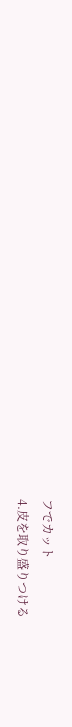フでカット
4.皮を取り盛りつける